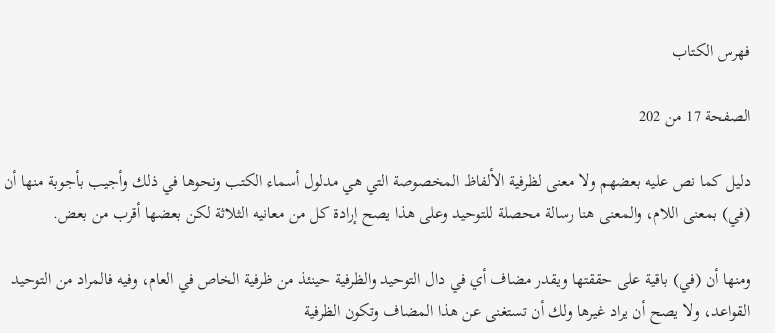فهرس الكتاب

الصفحة 17 من 202

دليل كما نص عليه بعضهم ولا معنى لظرفية الألفاظ المخصوصة التي هي مدلول أسماء الكتب ونحوها في ذلك وأجيب بأجوبة منها أن (في) بمعنى اللام، والمعنى هنا رسالة محصلة للتوحيد وعلى هذا يصح إرادة كل من معانيه الثلاثة لكن بعضها أقرب من بعض.

ومنها أن (في) باقية على حققتها ويقدر مضاف أي في دال التوحيد والظرفية حينئذ من ظرفية الخاص في العام، وفيه فالمراد من التوحيد القواعد، ولا يصح أن يراد غيرها ولك أن تستغنى عن هذا المضاف وتكون الظرفية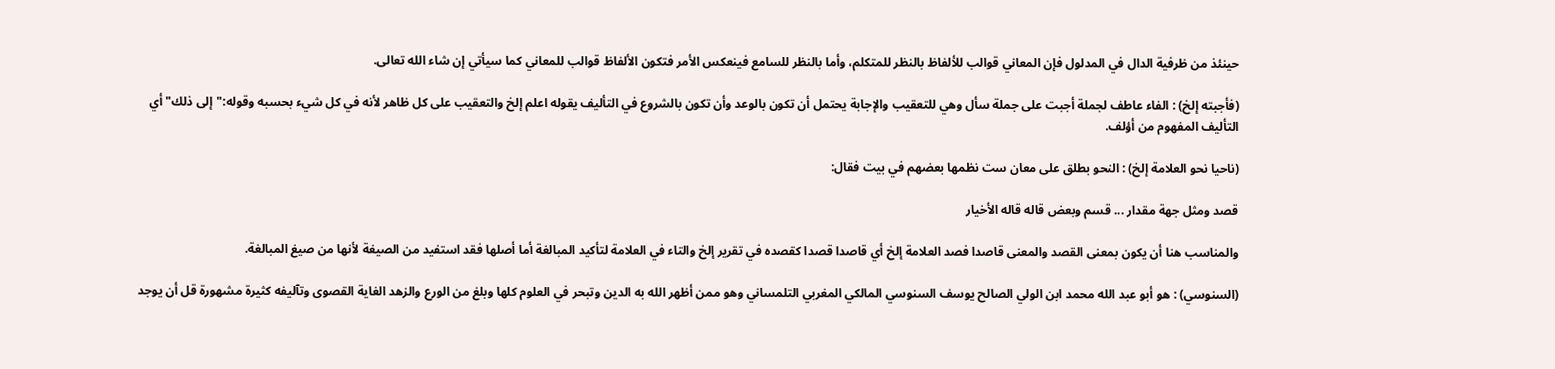حينئذ من ظرفية الدال في المدلول فإن المعاني قوالب للألفاظ بالنظر للمتكلم، وأما بالنظر للسامع فينعكس الأمر فتكون الألفاظ قوالب للمعاني كما سيأتي إن شاء الله تعالى.

(فأجبته إلخ) : الفاء عاطف لجملة أجبت على جملة سأل وهي للتعقيب والإجابة يحتمل أن تكون بالوعد وأن تكون بالشروع في التأليف يقوله اعلم إلخ والتعقيب على كل ظاهر لأنه في كل شيء بحسبه وقوله:"إلى ذلك"أي التأليف المفهوم من أؤلف.

(ناحيا نحو العلامة إلخ) : النحو بطلق على معان ست نظمها بعضهم في بيت فقال:

قصد ومثل جهة مقدار ... قسم وبعض قاله قاله الأخيار

والمناسب هنا أن يكون بمعنى القصد والمعنى قاصدا فصد العلامة إلخ أي قاصدا قصدا كقصده في تقرير إلخ والتاء في العلامة لتأكيد المبالغة أما أصلها فقد استفيد من الصيغة لأنها من صيغ المبالغة.

(السنوسي) : هو أبو عبد الله محمد ابن الولي الصالح يوسف السنوسي المالكي المغربي التلمساني وهو ممن أظهر الله به الدين وتبحر في العلوم كلها وبلغ من الورع والزهد الغاية القصوى وتآليفه كثيرة مشهورة قل أن يوجد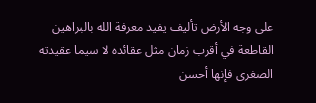على وجه الأرض تأليف يفيد معرفة الله بالبراهين القاطعة في أقرب زمان مثل عقائده لا سيما عقيدته الصغرى فإنها أحسن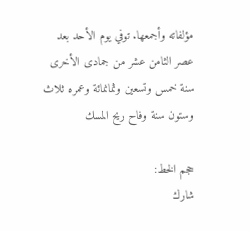مؤلفاته وأجمعها. توفي يوم الأحد بعد عصر الثامن عشر من جمادى الأخرى سنة خمس وتسعين وثمانمائة وعمره ثلاث وستون سنة وفاح ريح المسك

حجم الخط:
شارك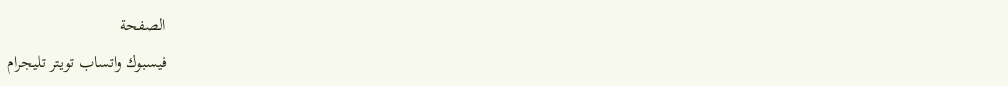الصفحة
فيسبوك واتساب تويتر تليجرام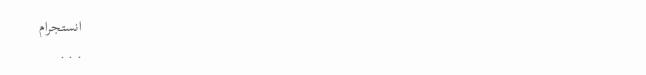انستجرام
. . .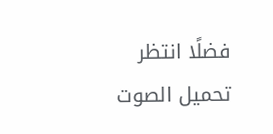فضلًا انتظر تحميل الصوت